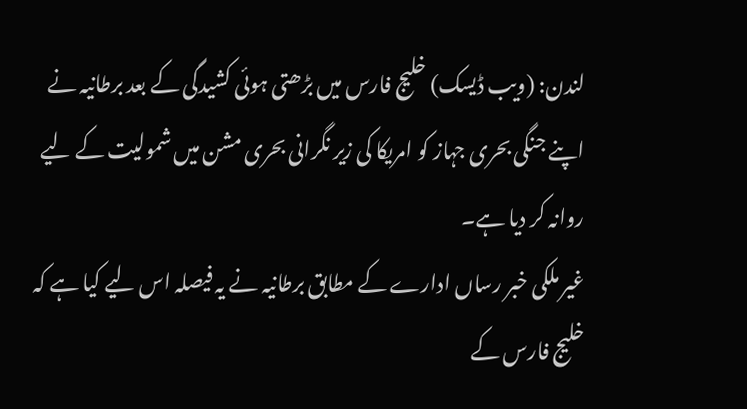لندن: (ویب ڈیسک) خلیج فارس میں بڑھتی ہوئی کشیدگی کے بعد برطانیہ نے اپنے جنگی بحری جہاز کو امریکا کی زیر نگرانی بحری مشن میں شمولیت کے لیے روانہ کر دیا ہے۔
غیر ملکی خبر رساں ادارے کے مطابق برطانیہ نے یہ فیصلہ اس لیے کیا ہے کہ خلیج فارس کے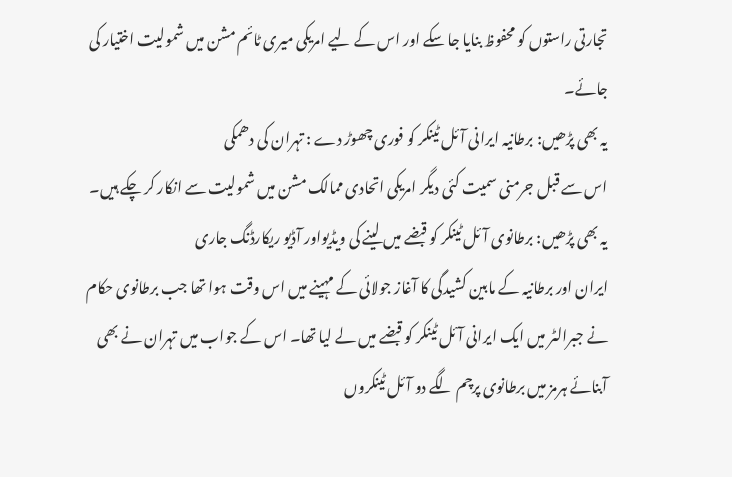تجارتی راستوں کو محفوظ بنایا جا سکے اور اس کے لیے امریکی میری ٹائم مشن میں شمولیت اختیار کی جائے۔
یہ بھی پڑھیں: برطانیہ ایرانی آئل ٹینکر کو فوری چھوڑ دے : تہران کی دھمکی
اس سے قبل جرمنی سمیت کئی دیگر امریکی اتحادی ممالک مشن میں شمولیت سے انکار کر چکے ہیں۔
یہ بھی پڑھیں: برطانوی آئل ٹینکر کو قبضے میں لینے کی ویڈیواور آڈیو ریکارڈنگ جاری
ایران اور برطانیہ کے مابین کشیدگی کا آغاز جولائی کے مہینے میں اس وقت ہوا تھا جب برطانوی حکام نے جبرالٹر میں ایک ایرانی آئل ٹینکر کو قبضے میں لے لیا تھا۔ اس کے جواب میں تہران نے بھی آبنائے ہرمز میں برطانوی پرچم لگے دو آئل ٹینکروں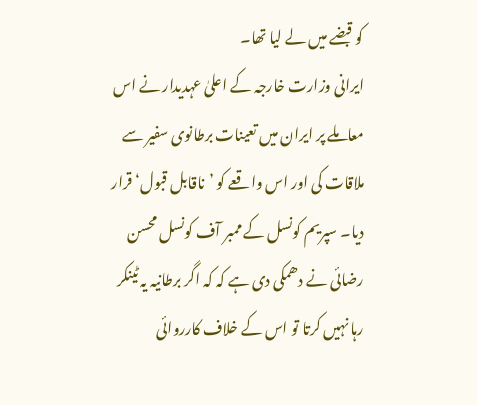کو قبضے میں لے لیا تھا۔
ایرانی وزارت خارجہ کے اعلیٰ عہدیدار نے اس معاملے پر ایران میں تعینات برطانوی سفیر سے ملاقات کی اور اس واقعے کو ’ناقابل قبول‘ قرار دیا۔ سپریم کونسل کے ممبر آف کونسل محسن رضائی نے دھمکی دی ہے کہ کہ اگر برطانیہ یہ ٹینکر رہا نہیں کرتا تو اس کے خلاف کارروائی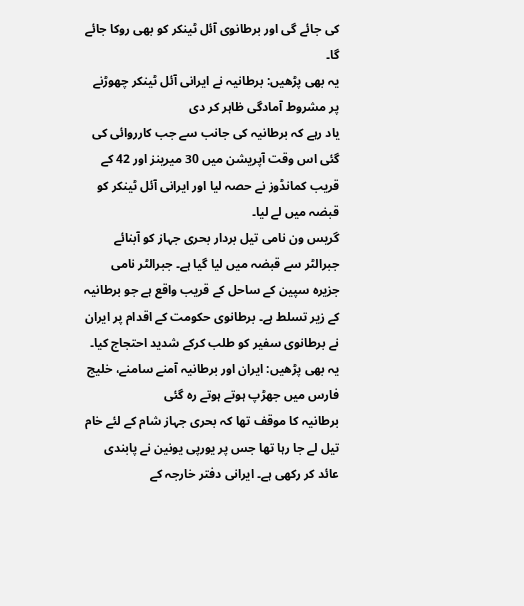کی جائے گی اور برطانوی آئل ٹینکر کو بھی روکا جائے گا۔
یہ بھی پڑھیں: برطانیہ نے ایرانی آئل ٹینکر چھوڑنے پر مشروط آمادگی ظاہر کر دی
یاد رہے کہ برطانیہ کی جانب سے جب کارروائی کی گئی اس وقت آپریشن میں 30 میرینز اور 42 کے قریب کمانڈوز نے حصہ لیا اور ایرانی آئل ٹینکر کو قبضہ میں لے لیا۔
گریس ون نامی تیل بردار بحری جہاز کو آبنائے جبرالٹر سے قبضہ میں لیا گیا ہے۔ جبرالٹر نامی جزیرہ سپین کے ساحل کے قریب واقع ہے جو برطانیہ کے زیر تسلط ہے۔ برطانوی حکومت کے اقدام پر ایران نے برطانوی سفیر کو طلب کرکے شدید احتجاج کیا۔
یہ بھی پڑھیں: ایران اور برطانیہ آمنے سامنے، خلیج فارس میں جھڑپ ہوتے ہوتے رہ گئی
برطانیہ کا موقف تھا کہ بحری جہاز شام کے لئے خام تیل لے جا رہا تھا جس پر یورپی یونین نے پابندی عائد کر رکھی ہے۔ ایرانی دفتر خارجہ کے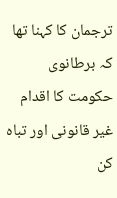ترجمان کا کہنا تھا کہ برطانوی حکومت کا اقدام غیر قانونی اور تباہ کن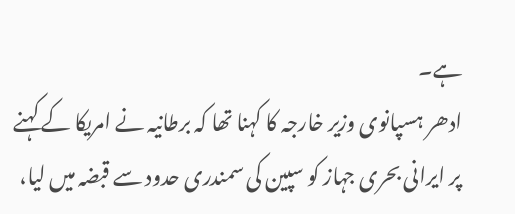ہے۔
ادھر ہسپانوی وزیر خارجہ کا کہنا تھا کہ برطانیہ نے امریکا کے کہنے پر ایرانی بحری جہاز کو سپین کی سمندری حدود سے قبضہ میں لیا،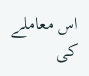اس معاملے کی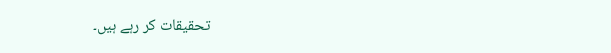تحقیقات کر رہے ہیں۔